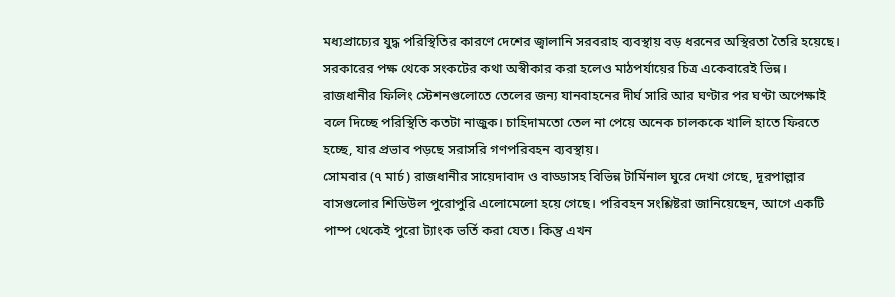মধ্যপ্রাচ্যের যুদ্ধ পরিস্থিতির কারণে দেশের জ্বালানি সরবরাহ ব্যবস্থায় বড় ধরনের অস্থিরতা তৈরি হয়েছে। সরকারের পক্ষ থেকে সংকটের কথা অস্বীকার করা হলেও মাঠপর্যায়ের চিত্র একেবারেই ভিন্ন। রাজধানীর ফিলিং স্টেশনগুলোতে তেলের জন্য যানবাহনের দীর্ঘ সারি আর ঘণ্টার পর ঘণ্টা অপেক্ষাই বলে দিচ্ছে পরিস্থিতি কতটা নাজুক। চাহিদামতো তেল না পেয়ে অনেক চালককে খালি হাতে ফিরতে হচ্ছে, যার প্রভাব পড়ছে সরাসরি গণপরিবহন ব্যবস্থায়।
সোমবার (৭ মার্চ) রাজধানীর সায়েদাবাদ ও বাড্ডাসহ বিভিন্ন টার্মিনাল ঘুরে দেখা গেছে, দূরপাল্লার বাসগুলোর শিডিউল পুরোপুরি এলোমেলো হয়ে গেছে। পরিবহন সংশ্লিষ্টরা জানিয়েছেন, আগে একটি পাম্প থেকেই পুরো ট্যাংক ভর্তি করা যেত। কিন্তু এখন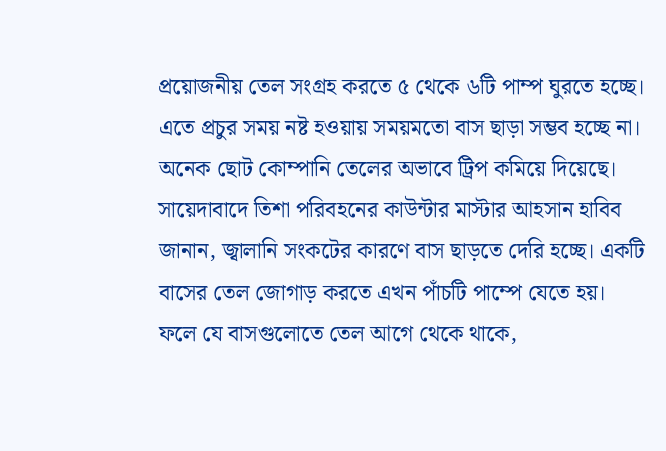প্রয়োজনীয় তেল সংগ্রহ করতে ৫ থেকে ৬টি পাম্প ঘুরতে হচ্ছে। এতে প্রচুর সময় নষ্ট হওয়ায় সময়মতো বাস ছাড়া সম্ভব হচ্ছে না। অনেক ছোট কোম্পানি তেলের অভাবে ট্রিপ কমিয়ে দিয়েছে।
সায়েদাবাদে তিশা পরিবহনের কাউন্টার মাস্টার আহসান হাবিব জানান, জ্বালানি সংকটের কারণে বাস ছাড়তে দেরি হচ্ছে। একটি বাসের তেল জোগাড় করতে এখন পাঁচটি পাম্পে যেতে হয়। ফলে যে বাসগুলোতে তেল আগে থেকে থাকে,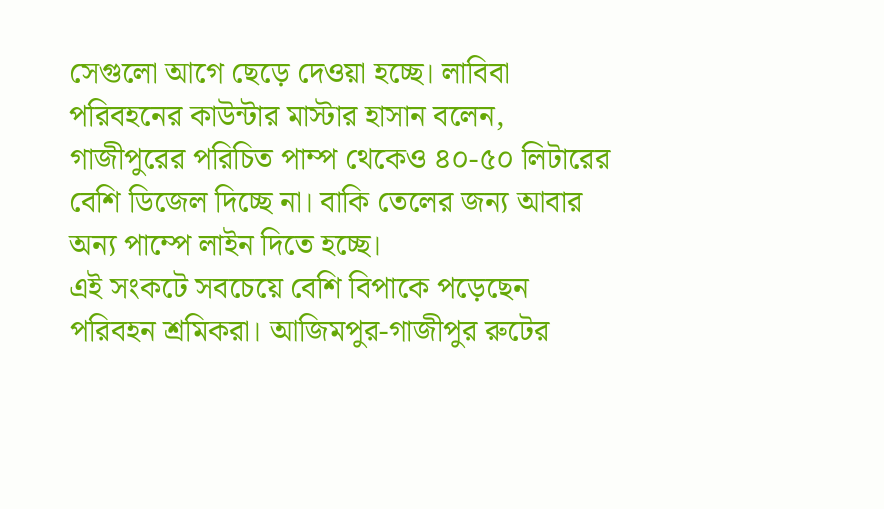সেগুলো আগে ছেড়ে দেওয়া হচ্ছে। লাবিবা পরিবহনের কাউন্টার মাস্টার হাসান বলেন, গাজীপুরের পরিচিত পাম্প থেকেও ৪০-৫০ লিটারের বেশি ডিজেল দিচ্ছে না। বাকি তেলের জন্য আবার অন্য পাম্পে লাইন দিতে হচ্ছে।
এই সংকটে সবচেয়ে বেশি বিপাকে পড়েছেন পরিবহন শ্রমিকরা। আজিমপুর-গাজীপুর রুটের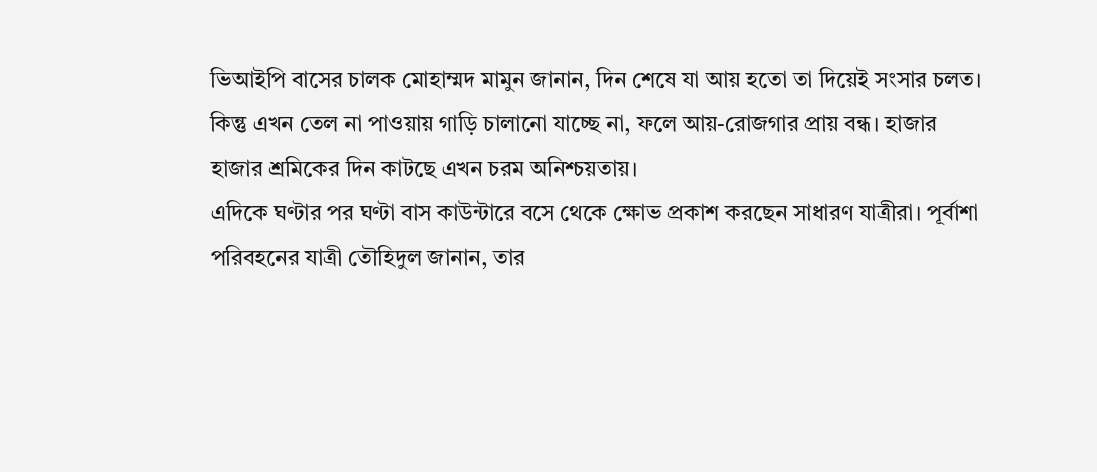ভিআইপি বাসের চালক মোহাম্মদ মামুন জানান, দিন শেষে যা আয় হতো তা দিয়েই সংসার চলত। কিন্তু এখন তেল না পাওয়ায় গাড়ি চালানো যাচ্ছে না, ফলে আয়-রোজগার প্রায় বন্ধ। হাজার হাজার শ্রমিকের দিন কাটছে এখন চরম অনিশ্চয়তায়।
এদিকে ঘণ্টার পর ঘণ্টা বাস কাউন্টারে বসে থেকে ক্ষোভ প্রকাশ করছেন সাধারণ যাত্রীরা। পূর্বাশা পরিবহনের যাত্রী তৌহিদুল জানান, তার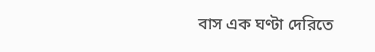বাস এক ঘণ্টা দেরিতে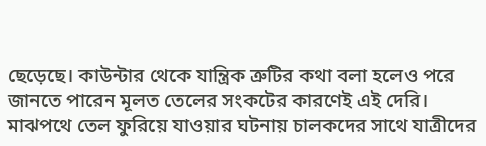ছেড়েছে। কাউন্টার থেকে যান্ত্রিক ত্রুটির কথা বলা হলেও পরে জানতে পারেন মূলত তেলের সংকটের কারণেই এই দেরি। মাঝপথে তেল ফুরিয়ে যাওয়ার ঘটনায় চালকদের সাথে যাত্রীদের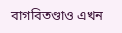বাগবিতণ্ডাও এখন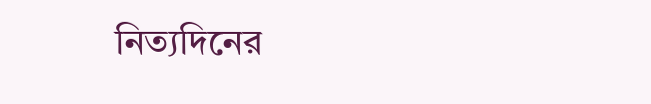নিত্যদিনের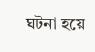ঘটনা হয়ে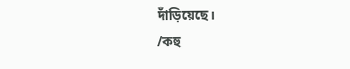দাঁড়িয়েছে।
/কহু